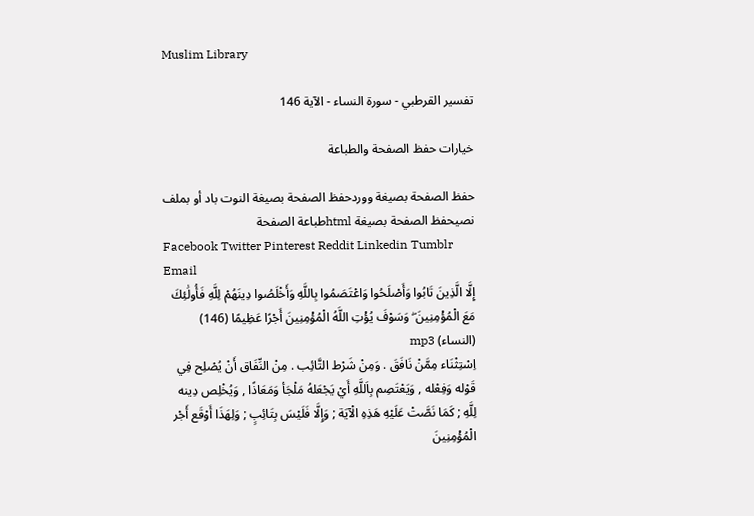Muslim Library

تفسير القرطبي - سورة النساء - الآية 146

خيارات حفظ الصفحة والطباعة

حفظ الصفحة بصيغة ووردحفظ الصفحة بصيغة النوت باد أو بملف نصيحفظ الصفحة بصيغة htmlطباعة الصفحة
Facebook Twitter Pinterest Reddit Linkedin Tumblr Email
إِلَّا الَّذِينَ تَابُوا وَأَصْلَحُوا وَاعْتَصَمُوا بِاللَّهِ وَأَخْلَصُوا دِينَهُمْ لِلَّهِ فَأُولَٰئِكَ مَعَ الْمُؤْمِنِينَ ۖ وَسَوْفَ يُؤْتِ اللَّهُ الْمُؤْمِنِينَ أَجْرًا عَظِيمًا (146) (النساء) mp3
اِسْتِثْنَاء مِمَّنْ نَافَقَ . وَمِنْ شَرْط التَّائِب . مِنْ النِّفَاق أَنْ يُصْلِح فِي قَوْله وَفِعْله , وَيَعْتَصِم بِاَللَّهِ أَيْ يَجْعَلهُ مَلْجَأ وَمَعَاذًا , وَيُخْلِص دِينه لِلَّهِ ; كَمَا نَصَّتْ عَلَيْهِ هَذِهِ الْآيَة ; وَإِلَّا فَلَيْسَ بِتَائِبٍ ; وَلِهَذَا أَوْقَع أَجْر الْمُؤْمِنِينَ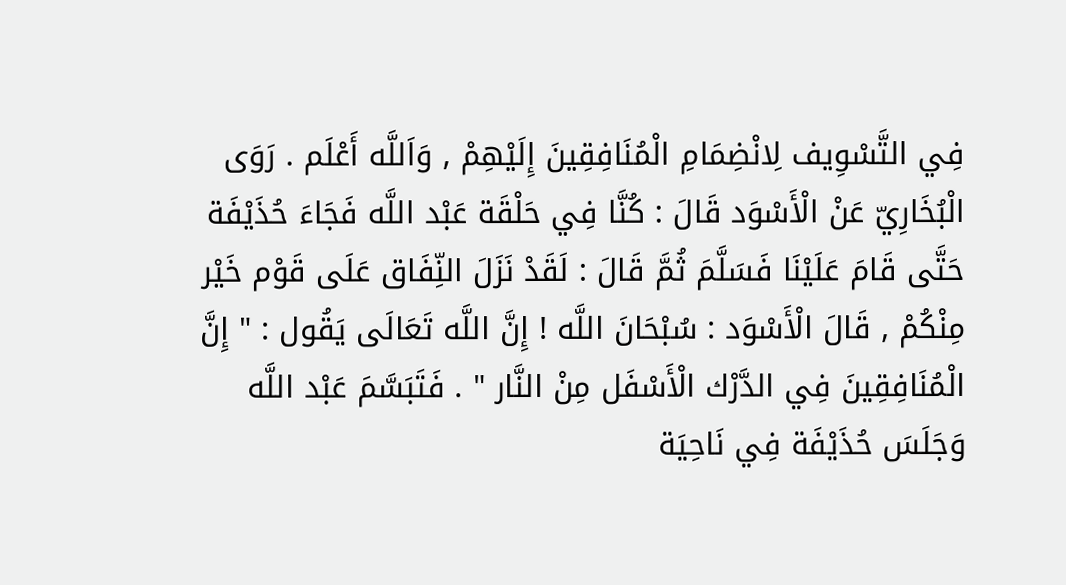فِي التَّسْوِيف لِانْضِمَامِ الْمُنَافِقِينَ إِلَيْهِمْ , وَاَللَّه أَعْلَم . رَوَى الْبُخَارِيّ عَنْ الْأَسْوَد قَالَ : كُنَّا فِي حَلْقَة عَبْد اللَّه فَجَاءَ حُذَيْفَة حَتَّى قَامَ عَلَيْنَا فَسَلَّمَ ثُمَّ قَالَ : لَقَدْ نَزَلَ النِّفَاق عَلَى قَوْم خَيْر مِنْكُمْ , قَالَ الْأَسْوَد : سُبْحَانَ اللَّه ! إِنَّ اللَّه تَعَالَى يَقُول : " إِنَّ الْمُنَافِقِينَ فِي الدَّرْك الْأَسْفَل مِنْ النَّار " . فَتَبَسَّمَ عَبْد اللَّه وَجَلَسَ حُذَيْفَة فِي نَاحِيَة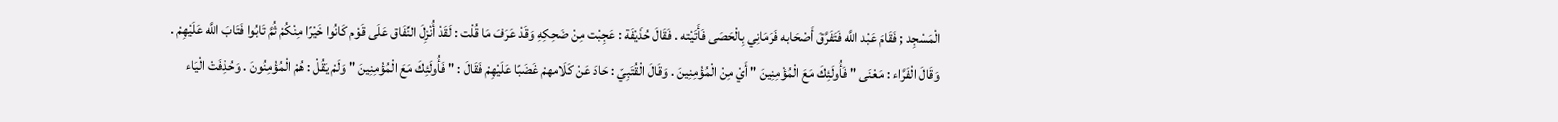الْمَسْجِد ; فَقَامَ عَبْد اللَّه فَتَفَرَّقَ أَصْحَابه فَرَمَانِي بِالْحَصَى فَأَتَيْته . فَقَالَ حُذَيْفَة : عَجِبْت مِنْ ضَحِكِهِ وَقَدْ عَرَفَ مَا قُلْت : لَقَدْ أُنْزِلَ النِّفَاق عَلَى قَوْم كَانُوا خَيْرًا مِنْكُمْ ثُمَّ تَابُوا فَتَابَ اللَّه عَلَيْهِمْ . وَقَالَ الْفَرَّاء : مَعْنَى " فَأُولَئِكَ مَعَ الْمُؤْمِنِينَ " أَيْ مِنْ الْمُؤْمِنِينَ . وَقَالَ الْقُتَبِيّ : حَادَ عَنْ كَلَامهمْ غَضَبًا عَلَيْهِمْ فَقَالَ : " فَأُولَئِكَ مَعَ الْمُؤْمِنِينَ " وَلَمْ يَقُلْ : هُمْ الْمُؤْمِنُونَ . وَحُذِفَتْ الْيَاء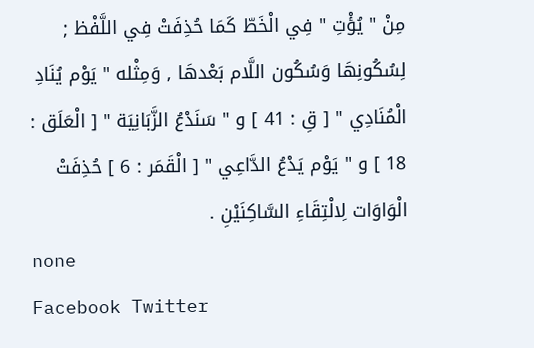مِنْ " يُؤْتِ " فِي الْخَطّ كَمَا حُذِفَتْ فِي اللَّفْظ ; لِسُكُونِهَا وَسُكُون اللَّام بَعْدهَا , وَمِثْله " يَوْم يُنَادِ الْمُنَادِي " [ قِ : 41 ] و " سَنَدْعُ الزَّبَانِيَة " [ الْعَلَق : 18 ] و " يَوْم يَدْعُ الدَّاعِي " [ الْقَمَر : 6 ] حُذِفَتْ الْوَاوَات لِالْتِقَاءِ السَّاكِنَيْنِ .
none
Facebook Twitter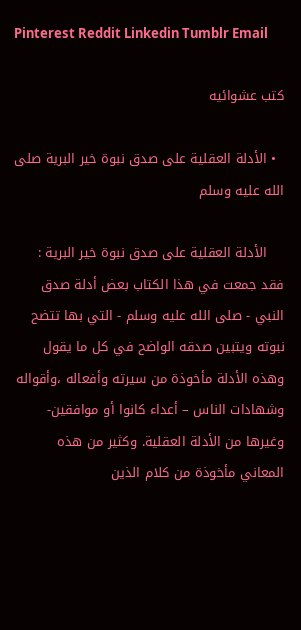Pinterest Reddit Linkedin Tumblr Email

كتب عشوائيه

  • الأدلة العقلية على صدق نبوة خير البرية صلى الله عليه وسلم

    الأدلة العقلية على صدق نبوة خير البرية : فقد جمعت في هذا الكتاب بعض أدلة صدق النبي - صلى الله عليه وسلم - التي بها تتضح نبوته ويتبين صدقه الواضح في كل ما يقول وهذه الأدلة مأخوذة من سيرته وأفعاله ،وأقواله وشهادات الناس – أعداء كانوا أو موافقين- وغيرها من الأدلة العقلية. وكثير من هذه المعاني مأخوذة من كلام الذين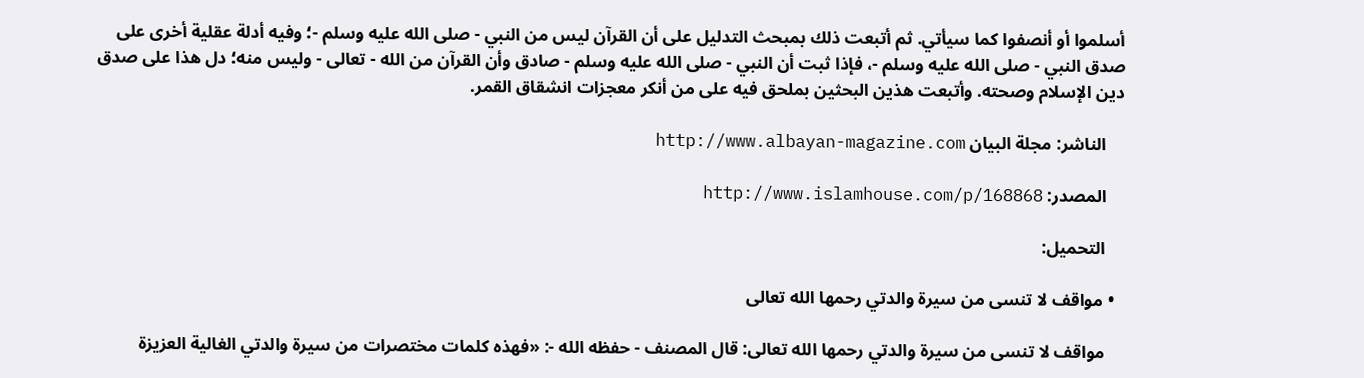أسلموا أو أنصفوا كما سيأتي. ثم أتبعت ذلك بمبحث التدليل على أن القرآن ليس من النبي - صلى الله عليه وسلم -؛ وفيه أدلة عقلية أخرى على صدق النبي - صلى الله عليه وسلم -، فإذا ثبت أن النبي - صلى الله عليه وسلم - صادق وأن القرآن من الله - تعالى - وليس منه؛ دل هذا على صدق دين الإسلام وصحته. وأتبعت هذين البحثين بملحق فيه على من أنكر معجزات انشقاق القمر.

    الناشر: مجلة البيان http://www.albayan-magazine.com

    المصدر: http://www.islamhouse.com/p/168868

    التحميل:

  • مواقف لا تنسى من سيرة والدتي رحمها الله تعالى

    مواقف لا تنسى من سيرة والدتي رحمها الله تعالى: قال المصنف - حفظه الله -: «فهذه كلمات مختصرات من سيرة والدتي الغالية العزيزة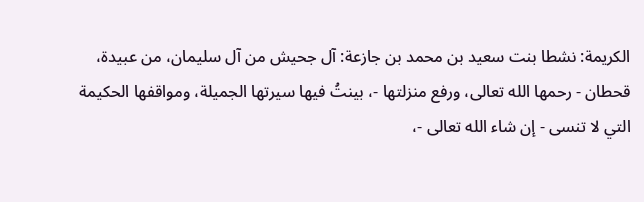الكريمة: نشطا بنت سعيد بن محمد بن جازعة: آل جحيش من آل سليمان، من عبيدة، قحطان - رحمها الله تعالى، ورفع منزلتها -، بينتُ فيها سيرتها الجميلة، ومواقفها الحكيمة التي لا تنسى - إن شاء الله تعالى -،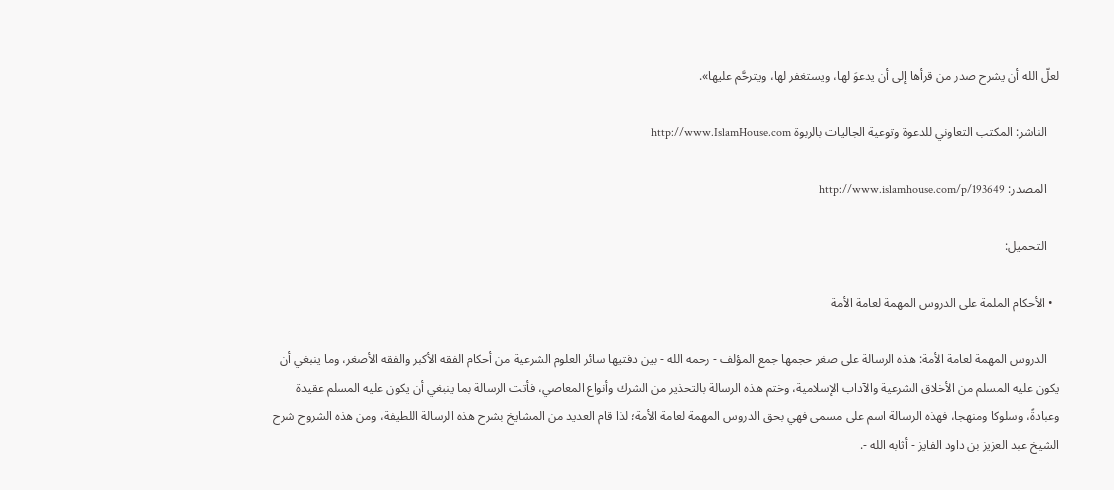لعلّ الله أن يشرح صدر من قرأها إلى أن يدعوَ لها، ويستغفر لها، ويترحَّم عليها».

    الناشر: المكتب التعاوني للدعوة وتوعية الجاليات بالربوة http://www.IslamHouse.com

    المصدر: http://www.islamhouse.com/p/193649

    التحميل:

  • الأحكام الملمة على الدروس المهمة لعامة الأمة

    الدروس المهمة لعامة الأمة: هذه الرسالة على صغر حجمها جمع المؤلف - رحمه الله - بين دفتيها سائر العلوم الشرعية من أحكام الفقه الأكبر والفقه الأصغر، وما ينبغي أن يكون عليه المسلم من الأخلاق الشرعية والآداب الإسلامية، وختم هذه الرسالة بالتحذير من الشرك وأنواع المعاصي، فأتت الرسالة بما ينبغي أن يكون عليه المسلم عقيدة وعبادةً، وسلوكا ومنهجا، فهذه الرسالة اسم على مسمى فهي بحق الدروس المهمة لعامة الأمة؛ لذا قام العديد من المشايخ بشرح هذه الرسالة اللطيفة، ومن هذه الشروح شرح الشيخ عبد العزيز بن داود الفايز - أثابه الله -.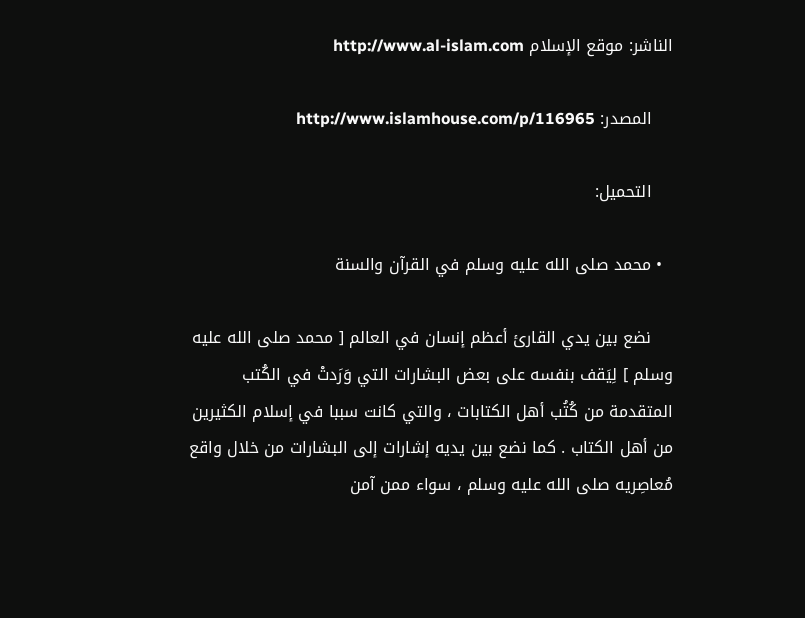الناشر: موقع الإسلام http://www.al-islam.com

    المصدر: http://www.islamhouse.com/p/116965

    التحميل:

  • محمد صلى الله عليه وسلم في القرآن والسنة

    نضع بين يدي القارئ أعظم إنسان في العالم [ محمد صلى الله عليه وسلم ] لِيَقف بنفسه على بعض البشارات التي وَرَدتْ في الكُتب المتقدمة من كُتُب أهل الكتابات ، والتي كانت سببا في إسلام الكثيرين من أهل الكتاب . كما نضع بين يديه إشارات إلى البشارات من خلال واقع مُعاصِريه صلى الله عليه وسلم ، سواء ممن آمن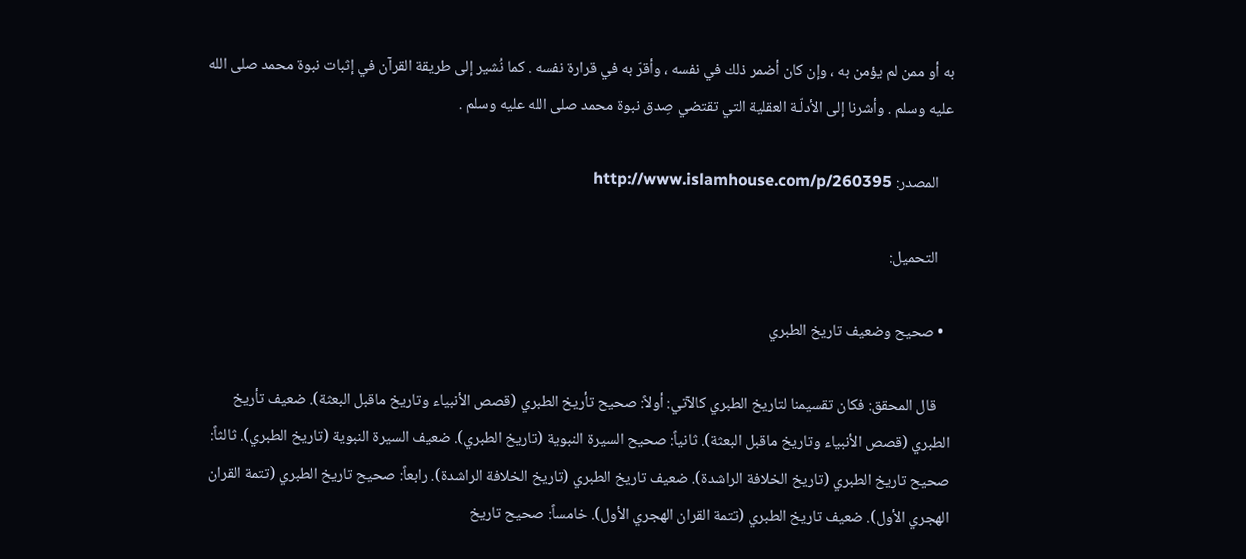به أو ممن لم يؤمن به ، وإن كان أضمر ذلك في نفسه ، وأقرّ به في قرارة نفسه . كما نُشير إلى طريقة القرآن في إثبات نبوة محمد صلى الله عليه وسلم . وأشرنا إلى الأدلّـة العقلية التي تقتضي صِدق نبوة محمد صلى الله عليه وسلم .

    المصدر: http://www.islamhouse.com/p/260395

    التحميل:

  • صحيح وضعيف تاريخ الطبري

    قال المحقق: فكان تقسيمنا لتاريخ الطبري كالآتي: أولاً: صحيح تأريخ الطبري (قصص الأنبياء وتاريخ ماقبل البعثة). ضعيف تأريخ الطبري (قصص الأنبياء وتاريخ ماقبل البعثة). ثانياً: صحيح السيرة النبوية (تاريخ الطبري). ضعيف السيرة النبوية (تاريخ الطبري). ثالثاً: صحيح تاريخ الطبري (تاريخ الخلافة الراشدة). ضعيف تاريخ الطبري (تاريخ الخلافة الراشدة). رابعاً: صحيح تاريخ الطبري (تتمة القران الهجري الأول). ضعيف تاريخ الطبري (تتمة القران الهجري الأول). خامساً: صحيح تاريخ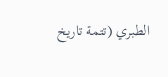الطبري (تتمة تاريخ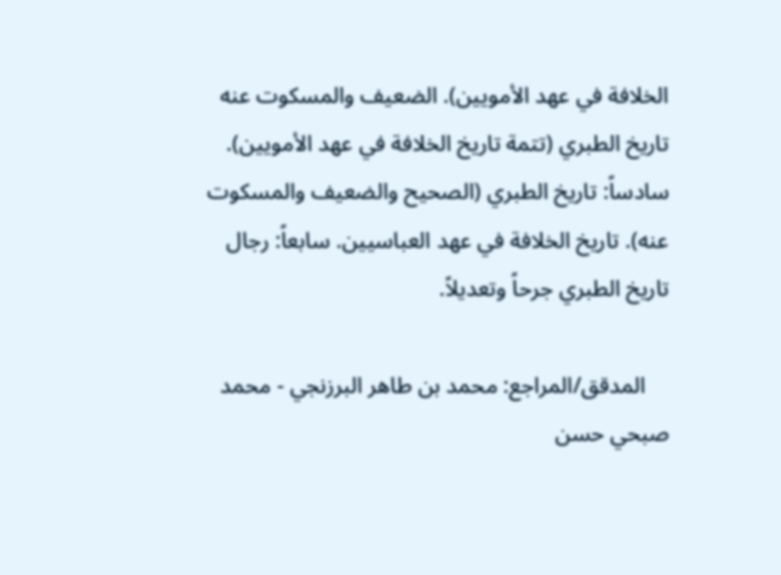الخلافة في عهد الأمويين). الضعيف والمسكوت عنه تاريخ الطبري (تتمة تاريخ الخلافة في عهد الأمويين). سادساً: تاريخ الطبري (الصحيح والضعيف والمسكوت عنه). تاريخ الخلافة في عهد العباسيين. سابعاً: رجال تاريخ الطبري جرحاً وتعديلاً.

    المدقق/المراجع: محمد بن طاهر البرزنجي - محمد صبحي حسن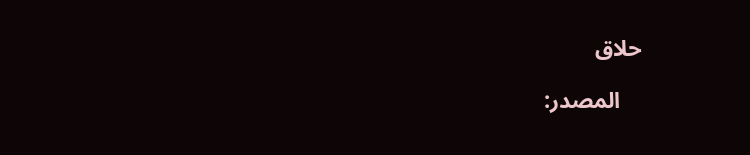حلاق

    المصدر: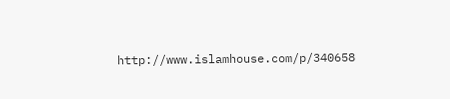http://www.islamhouse.com/p/340658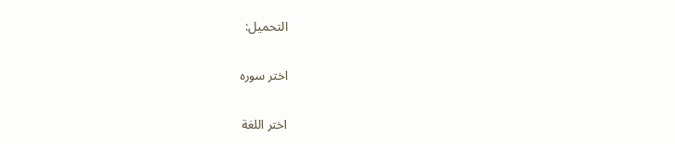التحميل:

اختر سوره

اختر اللغة